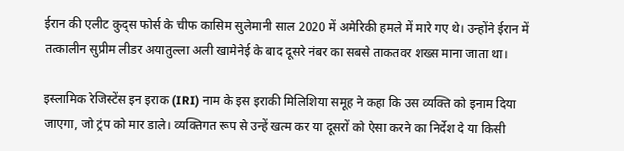ईरान की एलीट कुद्स फोर्स के चीफ कासिम सुलेमानी साल 2020 में अमेरिकी हमले में मारे गए थे। उन्होंने ईरान में तत्कालीन सुप्रीम लीडर अयातुल्ला अली खामेनेई के बाद दूसरे नंबर का सबसे ताकतवर शख्स माना जाता था।

इस्लामिक रेजिस्टेंस इन इराक (IRI) नाम के इस इराकी मिलिशिया समूह ने कहा कि उस व्यक्ति को इनाम दिया जाएगा, जो ट्रंप को मार डाले। व्यक्तिगत रूप से उन्हें खत्म कर या दूसरों को ऐसा करने का निर्देश दे या किसी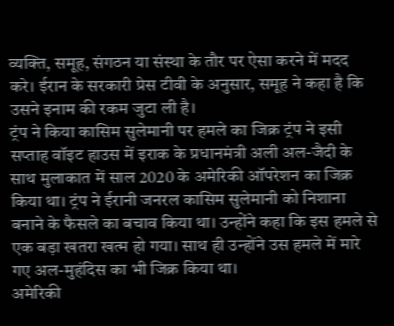व्यक्ति, समूह, संगठन या संस्था के तौर पर ऐसा करने में मदद करे। ईरान के सरकारी प्रेस टीवी के अनुसार, समूह ने कहा है कि उसने इनाम की रकम जुटा ली है।
ट्रंप ने किया कासिम सुलेमानी पर हमले का जिक्र ट्रंप ने इसी सप्ताह वॉइट हाउस में इराक के प्रधानमंत्री अली अल-जैदी के साथ मुलाकात में साल 2020 के अमेरिकी ऑपरेशन का जिक्र किया था। ट्रंप ने ईरानी जनरल कासिम सुलेमानी को निशाना बनाने के फैसले का बचाव किया था। उन्होंने कहा कि इस हमले से एक बड़ा खतरा खत्म हो गया। साथ ही उन्होंने उस हमले में मारे गए अल-मुहंदिस का भी जिक्र किया था।
अमेरिकी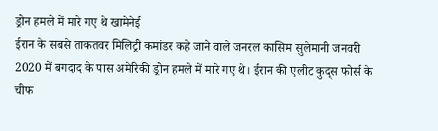ड्रोन हमले में मारे गए थे खामेनेई
ईरान के सबसे ताकतवर मिलिट्री कमांडर कहे जाने वाले जनरल कासिम सुलेमानी जनवरी 2020 में बगदाद के पास अमेरिकी ड्रोन हमले में मारे गए थे। ईरान की एलीट कुद्स फोर्स के चीफ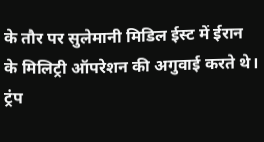के तौर पर सुलेमानी मिडिल ईस्ट में ईरान के मिलिट्री ऑपरेशन की अगुवाई करते थे। ट्रंप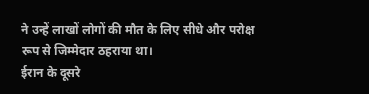ने उन्हें लाखों लोगों की मौत के लिए सीधे और परोक्ष रूप से जिम्मेदार ठहराया था।
ईरान के दूसरे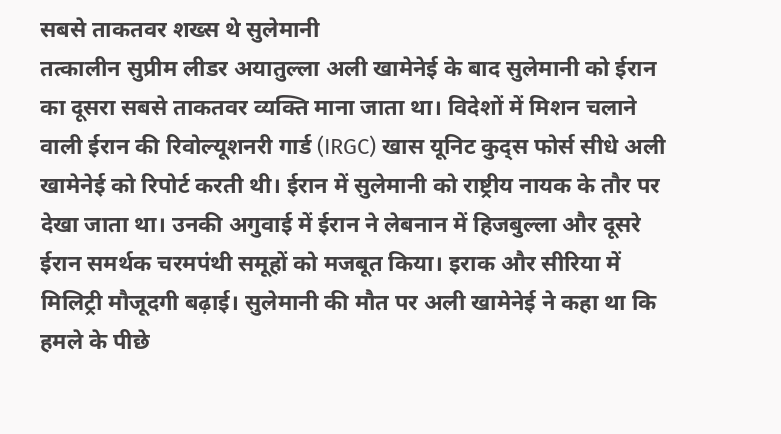सबसे ताकतवर शख्स थे सुलेमानी
तत्कालीन सुप्रीम लीडर अयातुल्ला अली खामेनेई के बाद सुलेमानी को ईरान का दूसरा सबसे ताकतवर व्यक्ति माना जाता था। विदेशों में मिशन चलाने वाली ईरान की रिवोल्यूशनरी गार्ड (IRGC) खास यूनिट कुद्स फोर्स सीधे अली खामेनेई को रिपोर्ट करती थी। ईरान में सुलेमानी को राष्ट्रीय नायक के तौर पर देखा जाता था। उनकी अगुवाई में ईरान ने लेबनान में हिजबुल्ला और दूसरे ईरान समर्थक चरमपंथी समूहों को मजबूत किया। इराक और सीरिया में मिलिट्री मौजूदगी बढ़ाई। सुलेमानी की मौत पर अली खामेनेई ने कहा था कि हमले के पीछे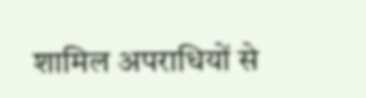शामिल अपराधियों से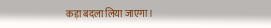कड़ा बदला लिया जाएगा।